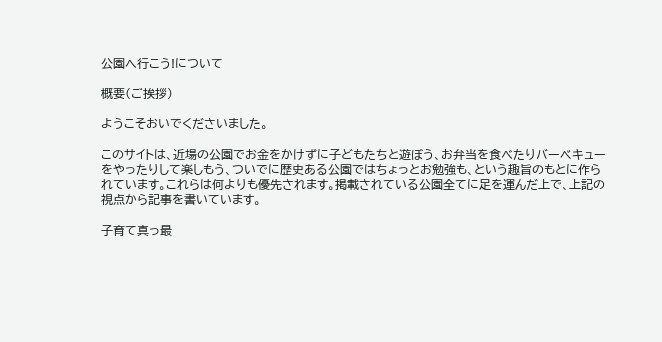公園へ行こう!について

概要(ご挨拶)

ようこそおいでくださいました。

このサイトは、近場の公園でお金をかけずに子どもたちと遊ぼう、お弁当を食べたりバーベキューをやったりして楽しもう、ついでに歴史ある公園ではちょっとお勉強も、という趣旨のもとに作られています。これらは何よりも優先されます。掲載されている公園全てに足を運んだ上で、上記の視点から記事を書いています。

子育て真っ最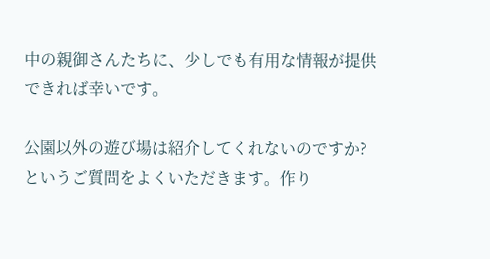中の親御さんたちに、少しでも有用な情報が提供できれば幸いです。

公園以外の遊び場は紹介してくれないのですか? というご質問をよくいただきます。作り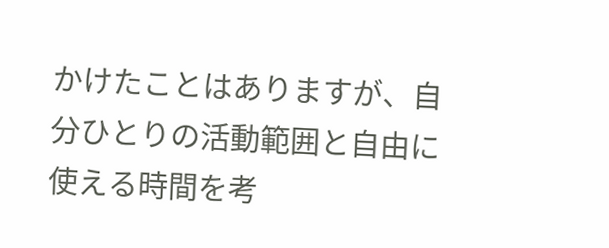かけたことはありますが、自分ひとりの活動範囲と自由に使える時間を考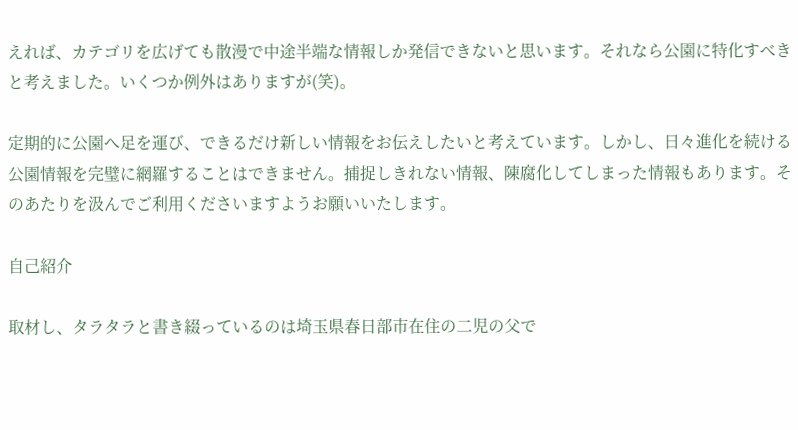えれば、カテゴリを広げても散漫で中途半端な情報しか発信できないと思います。それなら公園に特化すべきと考えました。いくつか例外はありますが(笑)。

定期的に公園へ足を運び、できるだけ新しい情報をお伝えしたいと考えています。しかし、日々進化を続ける公園情報を完璧に網羅することはできません。捕捉しきれない情報、陳腐化してしまった情報もあります。そのあたりを汲んでご利用くださいますようお願いいたします。

自己紹介

取材し、タラタラと書き綴っているのは埼玉県春日部市在住の二児の父で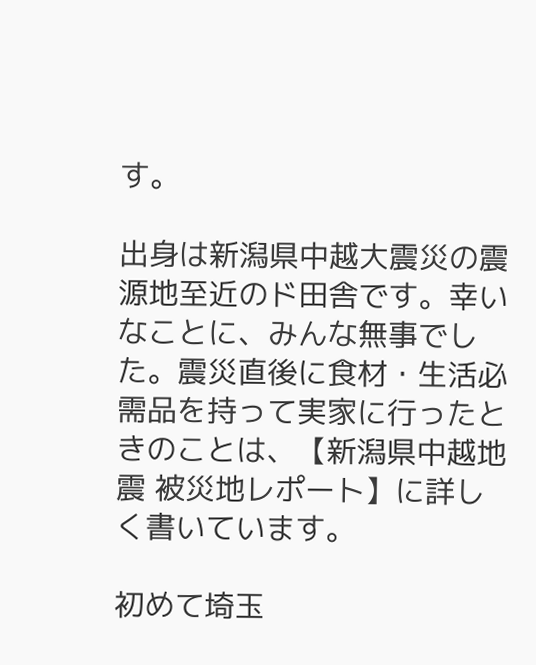す。

出身は新潟県中越大震災の震源地至近のド田舎です。幸いなことに、みんな無事でした。震災直後に食材・生活必需品を持って実家に行ったときのことは、【新潟県中越地震 被災地レポート】に詳しく書いています。

初めて埼玉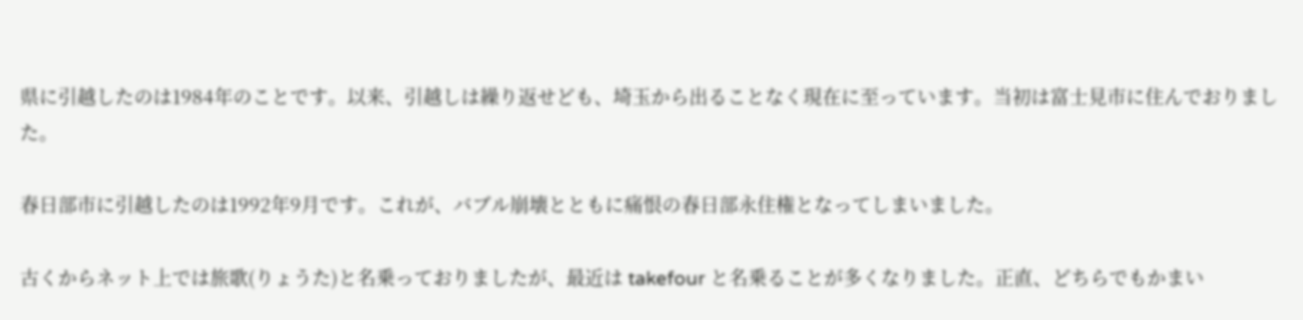県に引越したのは1984年のことです。以来、引越しは繰り返せども、埼玉から出ることなく現在に至っています。当初は富士見市に住んでおりました。

春日部市に引越したのは1992年9月です。これが、バブル崩壊とともに痛恨の春日部永住権となってしまいました。

古くからネット上では旅歌(りょうた)と名乗っておりましたが、最近は takefour と名乗ることが多くなりました。正直、どちらでもかまい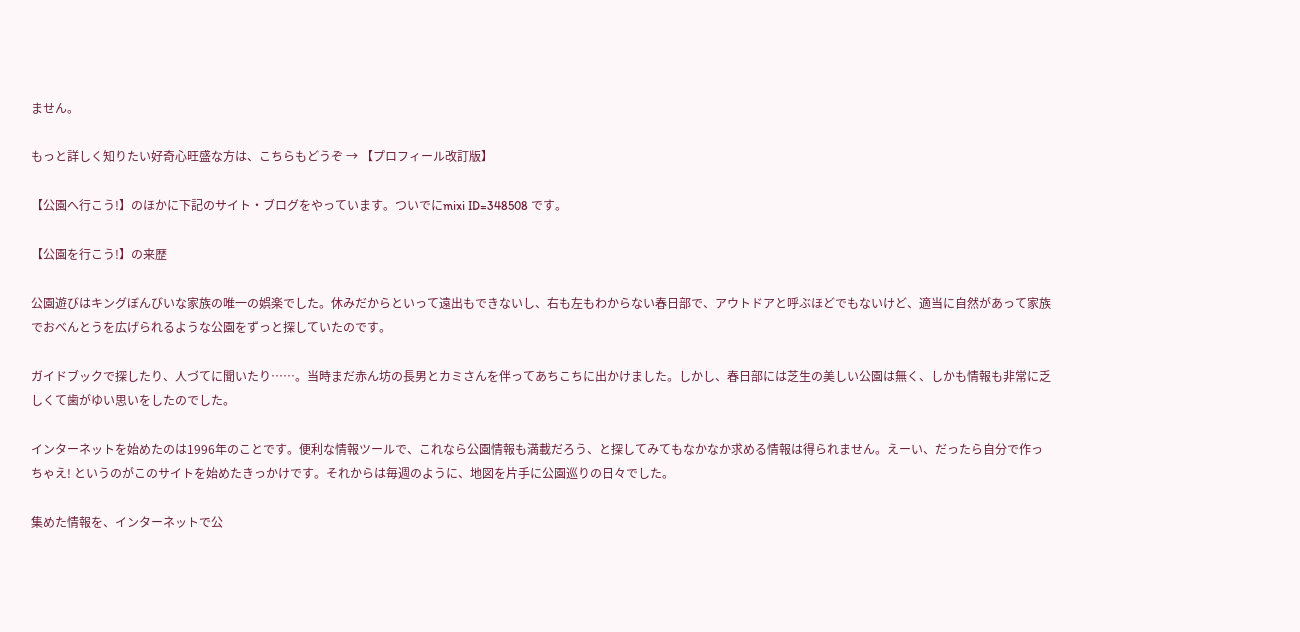ません。

もっと詳しく知りたい好奇心旺盛な方は、こちらもどうぞ → 【プロフィール改訂版】

【公園へ行こう!】のほかに下記のサイト・ブログをやっています。ついでにmixi ID=348508 です。

【公園を行こう!】の来歴

公園遊びはキングぼんびいな家族の唯一の娯楽でした。休みだからといって遠出もできないし、右も左もわからない春日部で、アウトドアと呼ぶほどでもないけど、適当に自然があって家族でおべんとうを広げられるような公園をずっと探していたのです。

ガイドブックで探したり、人づてに聞いたり……。当時まだ赤ん坊の長男とカミさんを伴ってあちこちに出かけました。しかし、春日部には芝生の美しい公園は無く、しかも情報も非常に乏しくて歯がゆい思いをしたのでした。

インターネットを始めたのは1996年のことです。便利な情報ツールで、これなら公園情報も満載だろう、と探してみてもなかなか求める情報は得られません。えーい、だったら自分で作っちゃえ! というのがこのサイトを始めたきっかけです。それからは毎週のように、地図を片手に公園巡りの日々でした。

集めた情報を、インターネットで公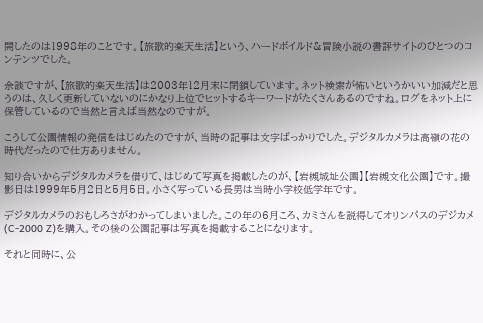開したのは1998年のことです。【旅歌的楽天生活】という、ハードボイルド&冒険小説の書評サイトのひとつのコンテンツでした。

余談ですが、【旅歌的楽天生活】は2003年12月末に閉鎖しています。ネット検索が怖いというかいい加減だと思うのは、久しく更新していないのにかなり上位でヒットするキーワードがたくさんあるのですね。ログをネット上に保管しているので当然と言えば当然なのですが。

こうして公園情報の発信をはじめたのですが、当時の記事は文字ばっかりでした。デジタルカメラは高嶺の花の時代だったので仕方ありません。

知り合いからデジタルカメラを借りて、はじめて写真を掲載したのが、【岩槻城址公園】【岩槻文化公園】です。撮影日は1999年5月2日と5月5日。小さく写っている長男は当時小学校低学年です。

デジタルカメラのおもしろさがわかってしまいました。この年の6月ころ、カミさんを説得してオリンパスのデジカメ(C-2000 Z)を購入。その後の公園記事は写真を掲載することになります。

それと同時に、公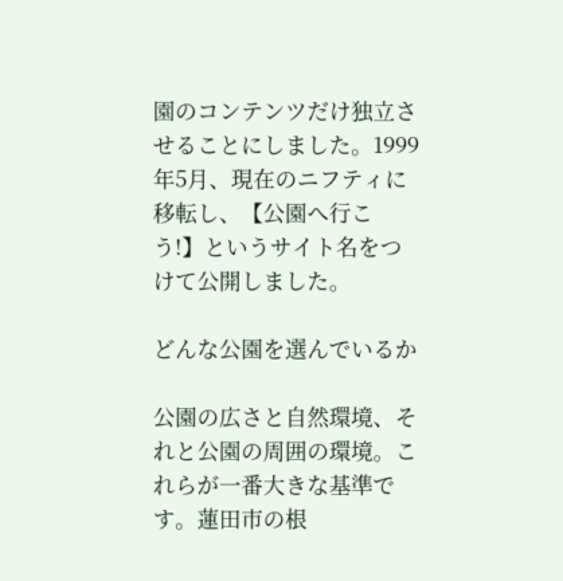園のコンテンツだけ独立させることにしました。1999年5月、現在のニフティに移転し、【公園へ行こう!】というサイト名をつけて公開しました。

どんな公園を選んでいるか

公園の広さと自然環境、それと公園の周囲の環境。これらが一番大きな基準です。蓮田市の根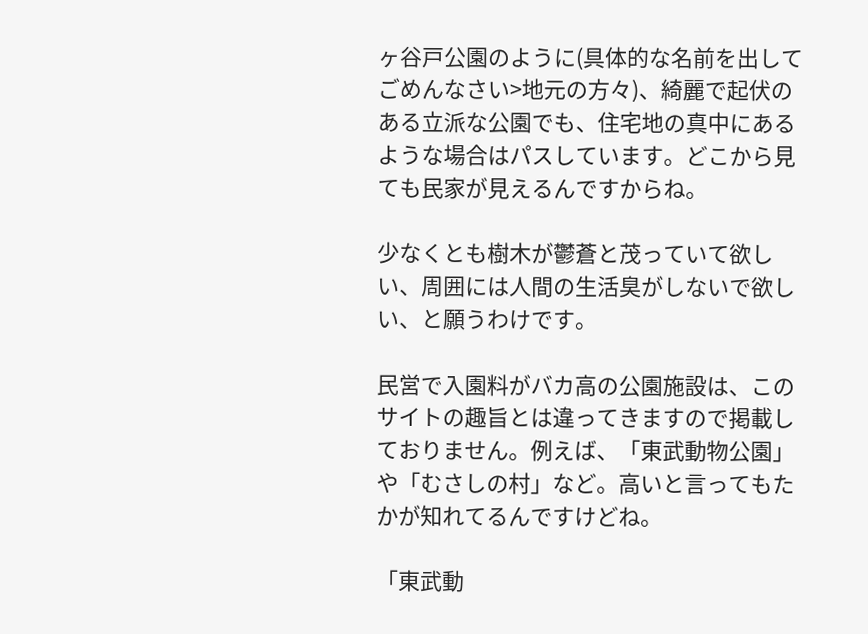ヶ谷戸公園のように(具体的な名前を出してごめんなさい>地元の方々)、綺麗で起伏のある立派な公園でも、住宅地の真中にあるような場合はパスしています。どこから見ても民家が見えるんですからね。

少なくとも樹木が鬱蒼と茂っていて欲しい、周囲には人間の生活臭がしないで欲しい、と願うわけです。

民営で入園料がバカ高の公園施設は、このサイトの趣旨とは違ってきますので掲載しておりません。例えば、「東武動物公園」や「むさしの村」など。高いと言ってもたかが知れてるんですけどね。

「東武動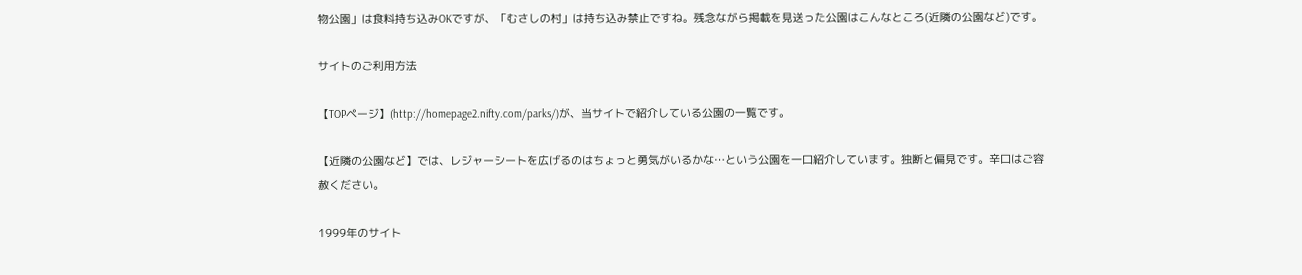物公園」は食料持ち込みOKですが、「むさしの村」は持ち込み禁止ですね。残念ながら掲載を見送った公園はこんなところ(近隣の公園など)です。

サイトのご利用方法

【TOPページ】(http://homepage2.nifty.com/parks/)が、当サイトで紹介している公園の一覧です。

【近隣の公園など】では、レジャーシートを広げるのはちょっと勇気がいるかな…という公園を一口紹介しています。独断と偏見です。辛口はご容赦ください。

1999年のサイト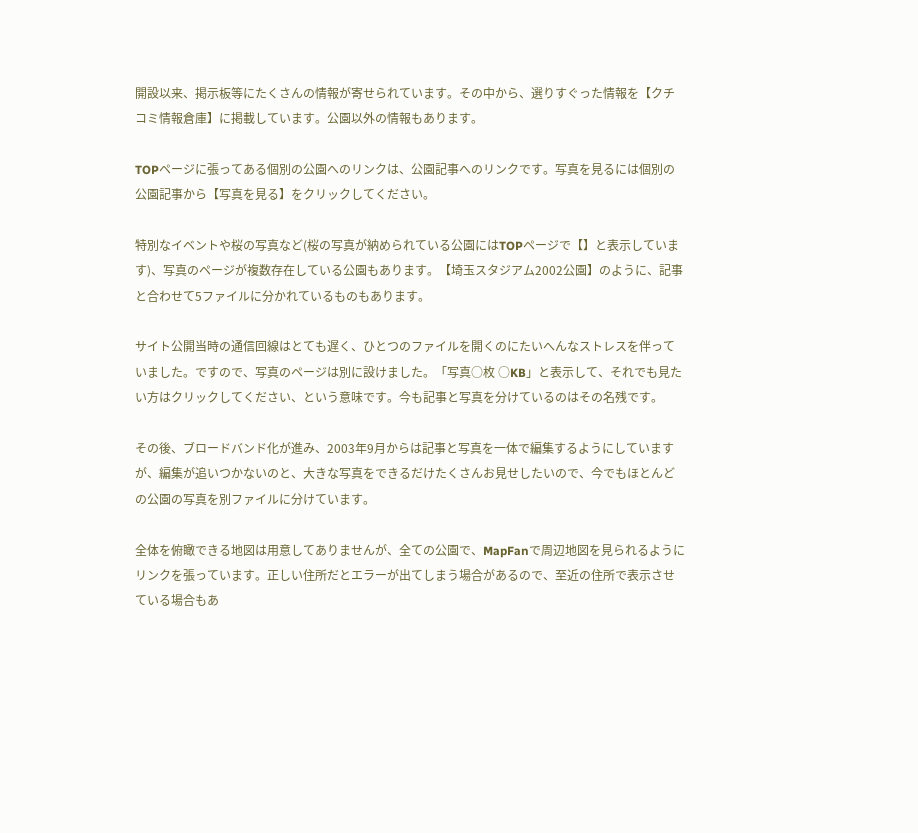開設以来、掲示板等にたくさんの情報が寄せられています。その中から、選りすぐった情報を【クチコミ情報倉庫】に掲載しています。公園以外の情報もあります。

TOPページに張ってある個別の公園へのリンクは、公園記事へのリンクです。写真を見るには個別の公園記事から【写真を見る】をクリックしてください。

特別なイベントや桜の写真など(桜の写真が納められている公園にはTOPページで【】と表示しています)、写真のページが複数存在している公園もあります。【埼玉スタジアム2002公園】のように、記事と合わせて5ファイルに分かれているものもあります。

サイト公開当時の通信回線はとても遅く、ひとつのファイルを開くのにたいへんなストレスを伴っていました。ですので、写真のページは別に設けました。「写真○枚 ○KB」と表示して、それでも見たい方はクリックしてください、という意味です。今も記事と写真を分けているのはその名残です。

その後、ブロードバンド化が進み、2003年9月からは記事と写真を一体で編集するようにしていますが、編集が追いつかないのと、大きな写真をできるだけたくさんお見せしたいので、今でもほとんどの公園の写真を別ファイルに分けています。

全体を俯瞰できる地図は用意してありませんが、全ての公園で、MapFanで周辺地図を見られるようにリンクを張っています。正しい住所だとエラーが出てしまう場合があるので、至近の住所で表示させている場合もあ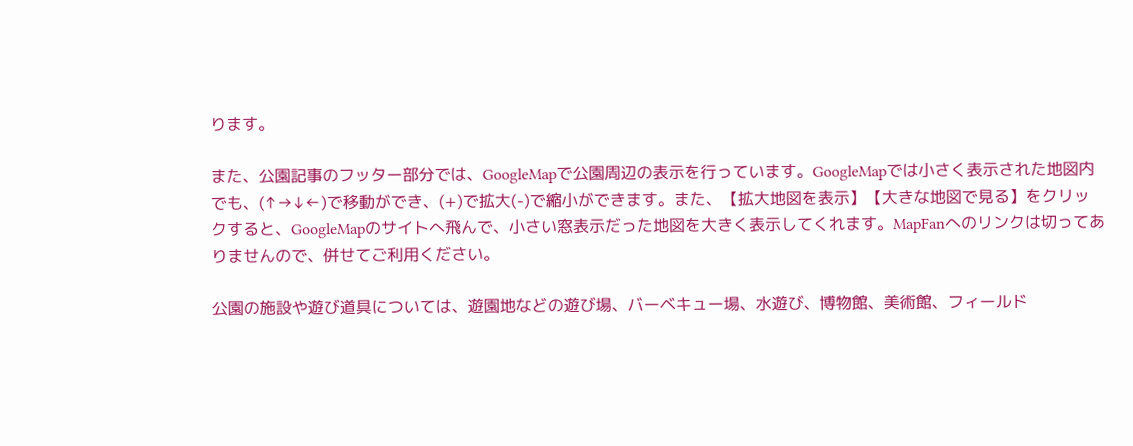ります。

また、公園記事のフッター部分では、GoogleMapで公園周辺の表示を行っています。GoogleMapでは小さく表示された地図内でも、(↑→↓←)で移動ができ、(+)で拡大(-)で縮小ができます。また、【拡大地図を表示】【大きな地図で見る】をクリックすると、GoogleMapのサイトへ飛んで、小さい窓表示だった地図を大きく表示してくれます。MapFanへのリンクは切ってありませんので、併せてご利用ください。

公園の施設や遊び道具については、遊園地などの遊び場、バーベキュー場、水遊び、博物館、美術館、フィールド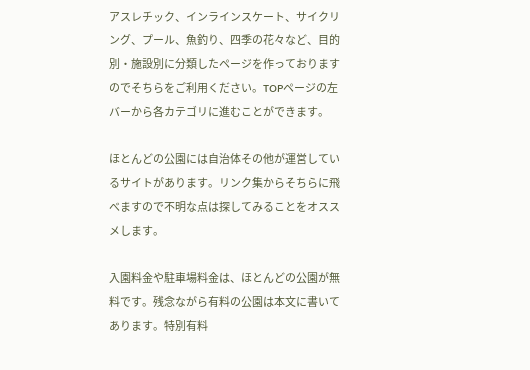アスレチック、インラインスケート、サイクリング、プール、魚釣り、四季の花々など、目的別・施設別に分類したページを作っておりますのでそちらをご利用ください。TOPページの左バーから各カテゴリに進むことができます。

ほとんどの公園には自治体その他が運営しているサイトがあります。リンク集からそちらに飛べますので不明な点は探してみることをオススメします。

入園料金や駐車場料金は、ほとんどの公園が無料です。残念ながら有料の公園は本文に書いてあります。特別有料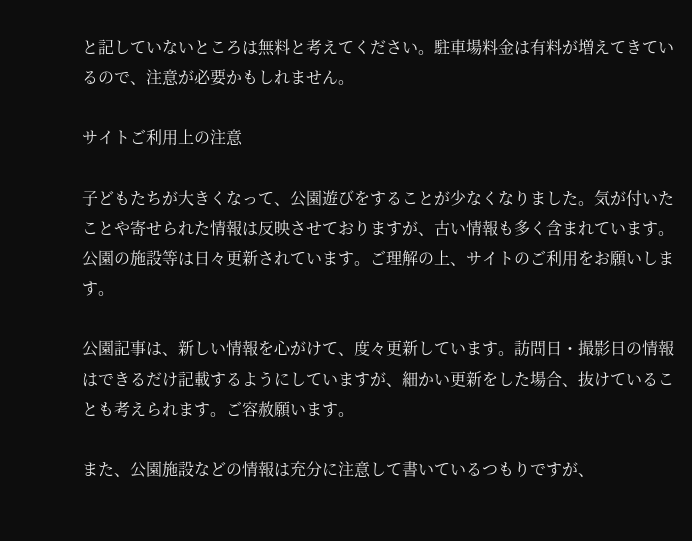と記していないところは無料と考えてください。駐車場料金は有料が増えてきているので、注意が必要かもしれません。

サイトご利用上の注意

子どもたちが大きくなって、公園遊びをすることが少なくなりました。気が付いたことや寄せられた情報は反映させておりますが、古い情報も多く含まれています。公園の施設等は日々更新されています。ご理解の上、サイトのご利用をお願いします。

公園記事は、新しい情報を心がけて、度々更新しています。訪問日・撮影日の情報はできるだけ記載するようにしていますが、細かい更新をした場合、抜けていることも考えられます。ご容赦願います。

また、公園施設などの情報は充分に注意して書いているつもりですが、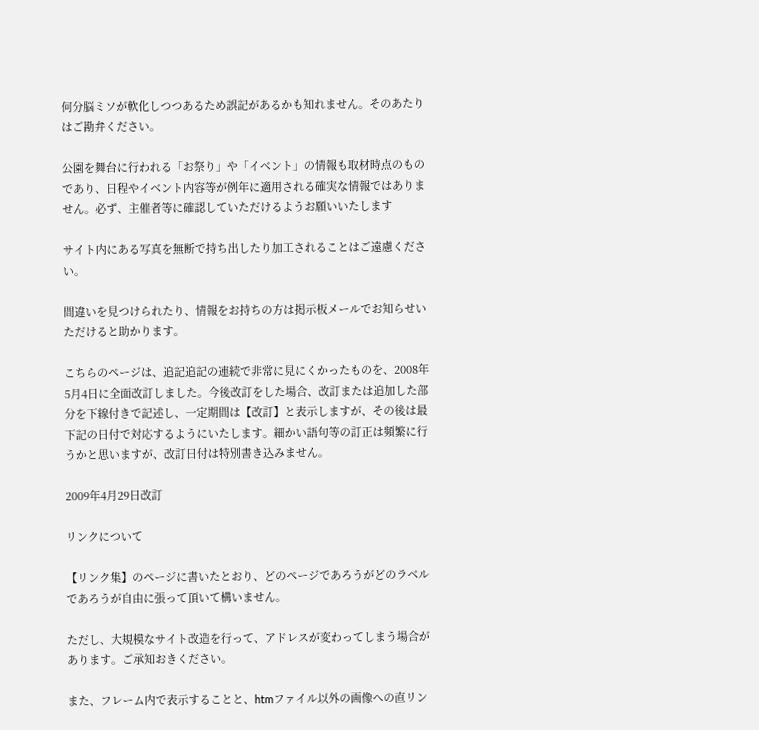何分脳ミソが軟化しつつあるため誤記があるかも知れません。そのあたりはご勘弁ください。

公園を舞台に行われる「お祭り」や「イベント」の情報も取材時点のものであり、日程やイベント内容等が例年に適用される確実な情報ではありません。必ず、主催者等に確認していただけるようお願いいたします

サイト内にある写真を無断で持ち出したり加工されることはご遠慮ください。

間違いを見つけられたり、情報をお持ちの方は掲示板メールでお知らせいただけると助かります。

こちらのページは、追記追記の連続で非常に見にくかったものを、2008年5月4日に全面改訂しました。今後改訂をした場合、改訂または追加した部分を下線付きで記述し、一定期間は【改訂】と表示しますが、その後は最下記の日付で対応するようにいたします。細かい語句等の訂正は頻繁に行うかと思いますが、改訂日付は特別書き込みません。

2009年4月29日改訂

リンクについて

【リンク集】のページに書いたとおり、どのページであろうがどのラベルであろうが自由に張って頂いて構いません。

ただし、大規模なサイト改造を行って、アドレスが変わってしまう場合があります。ご承知おきください。

また、フレーム内で表示することと、htmファイル以外の画像への直リン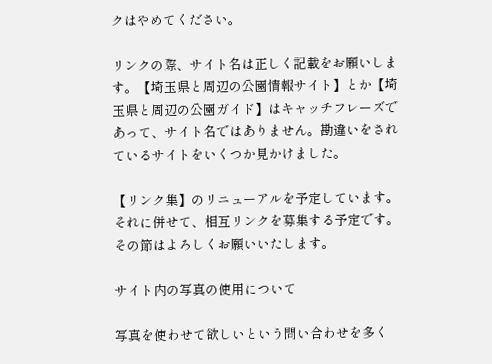クはやめてください。

リンクの際、サイト名は正しく記載をお願いします。【埼玉県と周辺の公園情報サイト】とか【埼玉県と周辺の公園ガイド】はキャッチフレーズであって、サイト名ではありません。勘違いをされているサイトをいくつか見かけました。

【リンク集】のリニューアルを予定しています。それに併せて、相互リンクを募集する予定です。その節はよろしくお願いいたします。

サイト内の写真の使用について

写真を使わせて欲しいという問い合わせを多く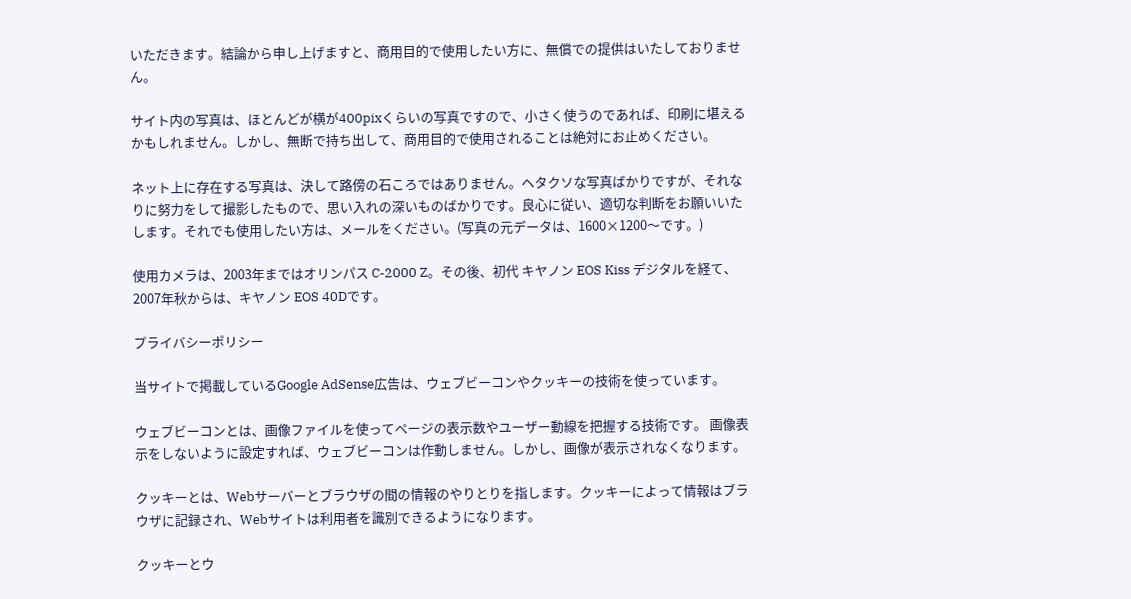いただきます。結論から申し上げますと、商用目的で使用したい方に、無償での提供はいたしておりません。

サイト内の写真は、ほとんどが横が400pixくらいの写真ですので、小さく使うのであれば、印刷に堪えるかもしれません。しかし、無断で持ち出して、商用目的で使用されることは絶対にお止めください。

ネット上に存在する写真は、決して路傍の石ころではありません。ヘタクソな写真ばかりですが、それなりに努力をして撮影したもので、思い入れの深いものばかりです。良心に従い、適切な判断をお願いいたします。それでも使用したい方は、メールをください。(写真の元データは、1600×1200〜です。)

使用カメラは、2003年まではオリンパス C-2000 Z。その後、初代 キヤノン EOS Kiss デジタルを経て、2007年秋からは、キヤノン EOS 40Dです。

プライバシーポリシー

当サイトで掲載しているGoogle AdSense広告は、ウェブビーコンやクッキーの技術を使っています。

ウェブビーコンとは、画像ファイルを使ってページの表示数やユーザー動線を把握する技術です。 画像表示をしないように設定すれば、ウェブビーコンは作動しません。しかし、画像が表示されなくなります。

クッキーとは、Webサーバーとブラウザの間の情報のやりとりを指します。クッキーによって情報はブラウザに記録され、Webサイトは利用者を識別できるようになります。

クッキーとウ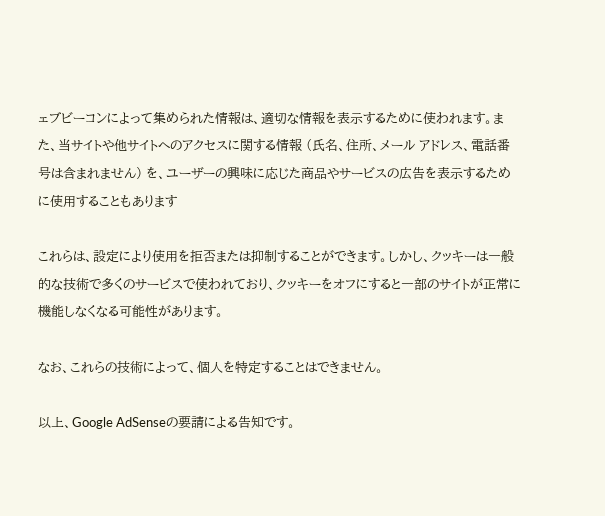ェブビーコンによって集められた情報は、適切な情報を表示するために使われます。また、当サイトや他サイトへのアクセスに関する情報 (氏名、住所、メール アドレス、電話番号は含まれません) を、ユーザーの興味に応じた商品やサービスの広告を表示するために使用することもあります

これらは、設定により使用を拒否または抑制することができます。しかし、クッキーは一般的な技術で多くのサービスで使われており、クッキーをオフにすると一部のサイトが正常に機能しなくなる可能性があります。

なお、これらの技術によって、個人を特定することはできません。

以上、Google AdSenseの要請による告知です。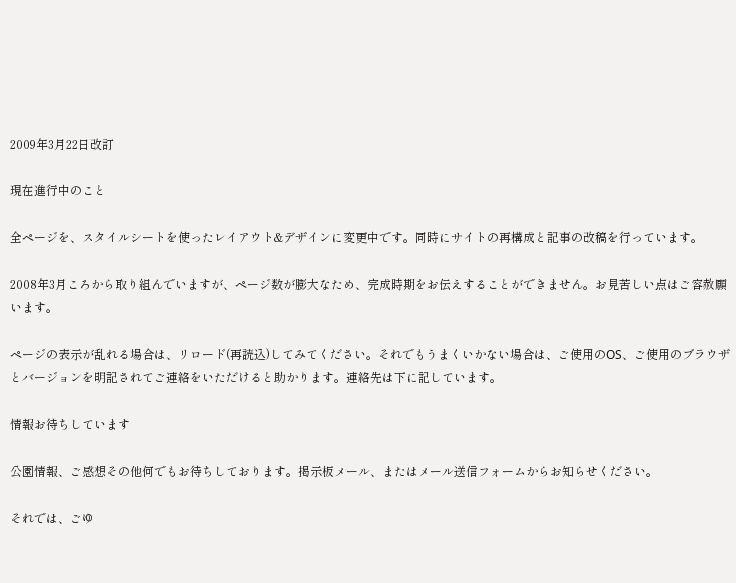2009年3月22日改訂

現在進行中のこと

全ページを、スタイルシートを使ったレイアウト&デザインに変更中です。同時にサイトの再構成と記事の改稿を行っています。

2008年3月ころから取り組んでいますが、ページ数が膨大なため、完成時期をお伝えすることができません。お見苦しい点はご容赦願います。

ページの表示が乱れる場合は、リロード(再読込)してみてください。それでもうまくいかない場合は、ご使用のOS、ご使用のブラウザとバージョンを明記されてご連絡をいただけると助かります。連絡先は下に記しています。

情報お待ちしています

公園情報、ご感想その他何でもお待ちしております。掲示板メール、またはメール送信フォームからお知らせください。

それでは、ごゆ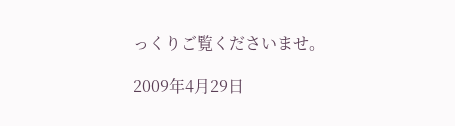っくりご覧くださいませ。

2009年4月29日